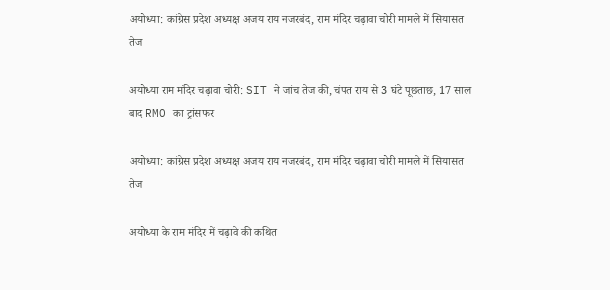अयोध्या: कांग्रेस प्रदेश अध्यक्ष अजय राय नजरबंद, राम मंदिर चढ़ावा चोरी मामले में सियासत तेज

अयोध्या राम मंदिर चढ़ावा चोरी: SIT ने जांच तेज की, चंपत राय से 3 घंटे पूछताछ, 17 साल बाद RMO का ट्रांसफर

अयोध्या: कांग्रेस प्रदेश अध्यक्ष अजय राय नजरबंद, राम मंदिर चढ़ावा चोरी मामले में सियासत तेज

अयोध्या के राम मंदिर में चढ़ावे की कथित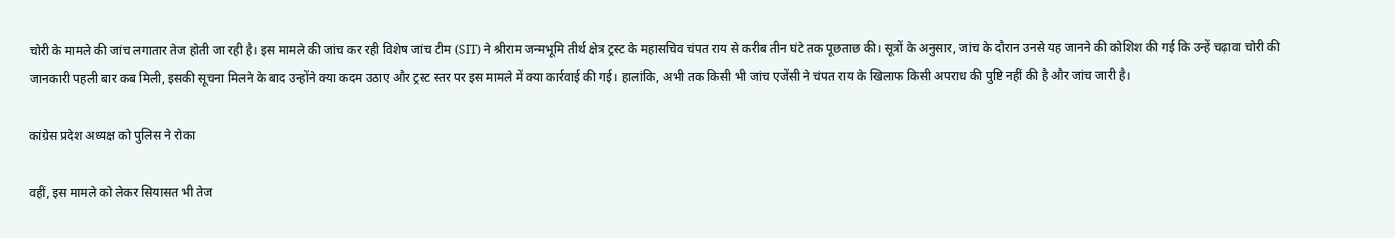चोरी के मामले की जांच लगातार तेज होती जा रही है। इस मामले की जांच कर रही विशेष जांच टीम (SIT) ने श्रीराम जन्मभूमि तीर्थ क्षेत्र ट्रस्ट के महासचिव चंपत राय से करीब तीन घंटे तक पूछताछ की। सूत्रों के अनुसार, जांच के दौरान उनसे यह जानने की कोशिश की गई कि उन्हें चढ़ावा चोरी की जानकारी पहली बार कब मिली, इसकी सूचना मिलने के बाद उन्होंने क्या कदम उठाए और ट्रस्ट स्तर पर इस मामले में क्या कार्रवाई की गई। हालांकि, अभी तक किसी भी जांच एजेंसी ने चंपत राय के खिलाफ किसी अपराध की पुष्टि नहीं की है और जांच जारी है।

कांग्रेस प्रदेश अध्यक्ष को पुलिस ने रोका

वहीं, इस मामले को लेकर सियासत भी तेज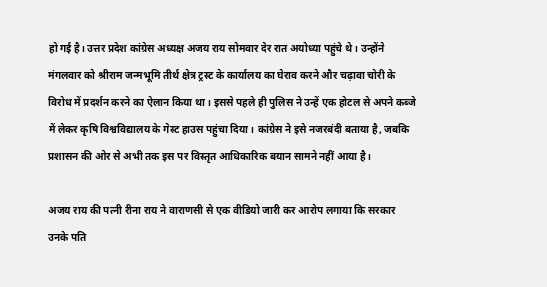हो गई है। उत्तर प्रदेश कांग्रेस अध्यक्ष अजय राय सोमवार देर रात अयोध्या पहुंचे थे। उन्होंने मंगलवार को श्रीराम जन्मभूमि तीर्थ क्षेत्र ट्रस्ट के कार्यालय का घेराव करने और चढ़ावा चोरी के विरोध में प्रदर्शन करने का ऐलान किया था। इससे पहले ही पुलिस ने उन्हें एक होटल से अपने कब्जे में लेकर कृषि विश्वविद्यालय के गेस्ट हाउस पहुंचा दिया। कांग्रेस ने इसे नजरबंदी बताया है, जबकि प्रशासन की ओर से अभी तक इस पर विस्तृत आधिकारिक बयान सामने नहीं आया है।

अजय राय की पत्नी रीना राय ने वाराणसी से एक वीडियो जारी कर आरोप लगाया कि सरकार उनके पति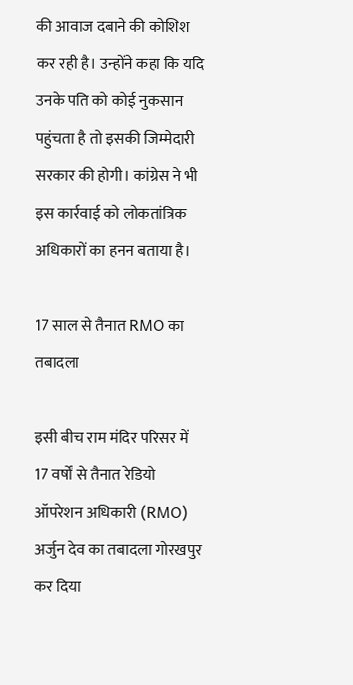की आवाज दबाने की कोशिश कर रही है। उन्होंने कहा कि यदि उनके पति को कोई नुकसान पहुंचता है तो इसकी जिम्मेदारी सरकार की होगी। कांग्रेस ने भी इस कार्रवाई को लोकतांत्रिक अधिकारों का हनन बताया है।

17 साल से तैनात RMO का तबादला

इसी बीच राम मंदिर परिसर में 17 वर्षों से तैनात रेडियो ऑपरेशन अधिकारी (RMO) अर्जुन देव का तबादला गोरखपुर कर दिया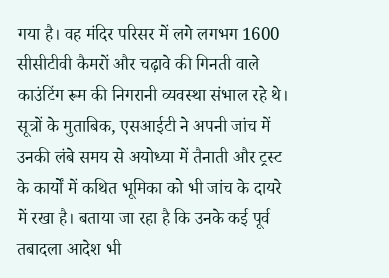गया है। वह मंदिर परिसर में लगे लगभग 1600 सीसीटीवी कैमरों और चढ़ावे की गिनती वाले काउंटिंग रूम की निगरानी व्यवस्था संभाल रहे थे। सूत्रों के मुताबिक, एसआईटी ने अपनी जांच में उनकी लंबे समय से अयोध्या में तैनाती और ट्रस्ट के कार्यों में कथित भूमिका को भी जांच के दायरे में रखा है। बताया जा रहा है कि उनके कई पूर्व तबादला आदेश भी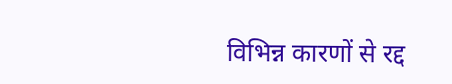विभिन्न कारणों से रद्द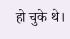हो चुके थे।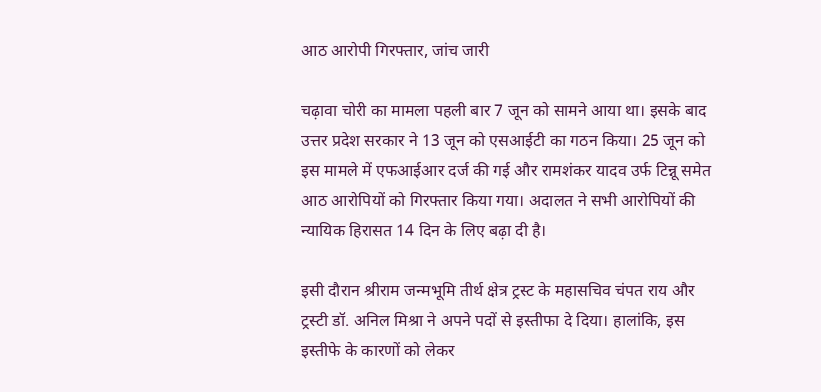आठ आरोपी गिरफ्तार, जांच जारी

चढ़ावा चोरी का मामला पहली बार 7 जून को सामने आया था। इसके बाद उत्तर प्रदेश सरकार ने 13 जून को एसआईटी का गठन किया। 25 जून को इस मामले में एफआईआर दर्ज की गई और रामशंकर यादव उर्फ टिन्नू समेत आठ आरोपियों को गिरफ्तार किया गया। अदालत ने सभी आरोपियों की न्यायिक हिरासत 14 दिन के लिए बढ़ा दी है।

इसी दौरान श्रीराम जन्मभूमि तीर्थ क्षेत्र ट्रस्ट के महासचिव चंपत राय और ट्रस्टी डॉ. अनिल मिश्रा ने अपने पदों से इस्तीफा दे दिया। हालांकि, इस इस्तीफे के कारणों को लेकर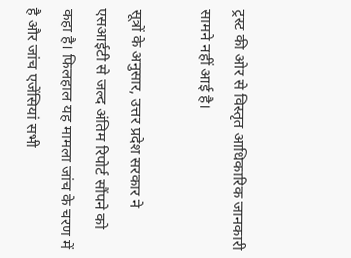ट्रस्ट की ओर से विस्तृत आधिकारिक जानकारी सामने नहीं आई है।

सूत्रों के अनुसार, उत्तर प्रदेश सरकार ने एसआईटी से जल्द अंतिम रिपोर्ट सौंपने को कहा है। फिलहाल यह मामला जांच के चरण में है और जांच एजेंसियां सभी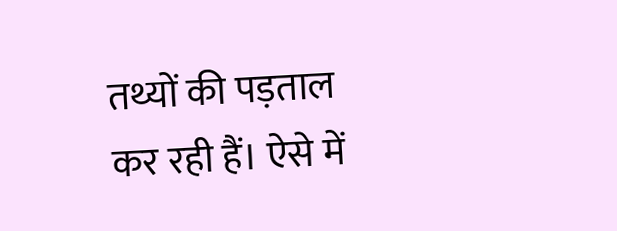तथ्यों की पड़ताल कर रही हैं। ऐसे में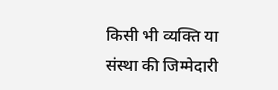किसी भी व्यक्ति या संस्था की जिम्मेदारी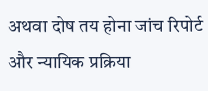अथवा दोष तय होना जांच रिपोर्ट और न्यायिक प्रक्रिया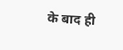के बाद ही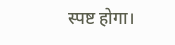स्पष्ट होगा।